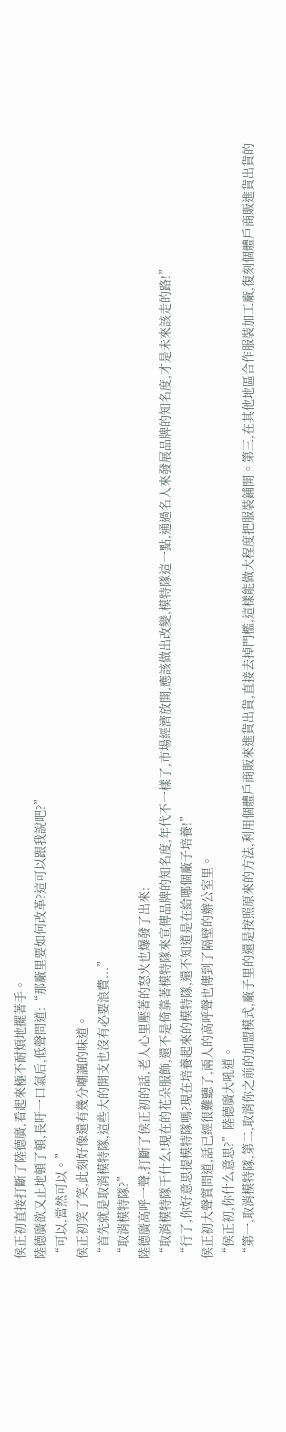侯正初直接打斷了陸德廣,看起來極不耐煩地擺著手。
陸德廣欲又止地頓了頓,長吁一口氣后,低聲問道:“那廠里要如何改革?這可以跟我說吧?”
“可以,當然可以。”
侯正初笑了笑,此刻好像還有幾分嘲諷的味道。
“首先就是取消模特隊,這些大的開支也沒有必要浪費...”
“取消模特隊?”
陸德廣高呼一聲,打斷了侯正初的話,老人心里壓著的怒火也爆發了出來:
“取消模特隊干什么!現在的花朵服飾,還不是倚靠著模特隊來宣傳品牌的知名度,年代不一樣了,市場經濟放開,應該做出改變,模特隊這一點,通過名人來發展品牌的知名度,才是未來該走的路!”
“行了,你好意思提模特隊嗎?現在培養起來的模特隊,還不知道是在給哪個廠子培養!”
侯正初大聲質問道,話已經很難聽了,兩人的高呼聲也傳到了隔壁的辦公室里。
“侯正初,你什么意思?”陸德廣大吼道。
“第一,取消模特隊,第二,取消你之前的加盟模式,廠子里的還是按照原來的方法,利用個體戶商販來進貨出貨,直接去掉門檻,這樣能做大程度把服裝鋪開。第三,在其他地區合作服裝加工廠,復刻個體戶商販進貨出貨的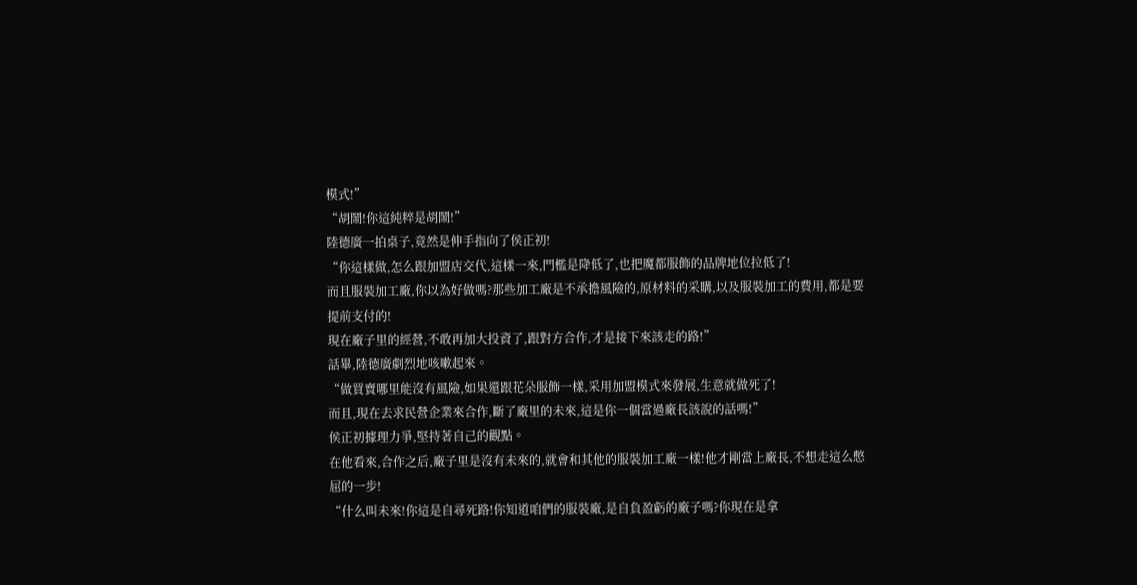模式!”
“胡鬧!你這純粹是胡鬧!”
陸德廣一拍桌子,竟然是伸手指向了侯正初!
“你這樣做,怎么跟加盟店交代,這樣一來,門檻是降低了,也把魔都服飾的品牌地位拉低了!
而且服裝加工廠,你以為好做嗎?那些加工廠是不承擔風險的,原材料的采購,以及服裝加工的費用,都是要提前支付的!
現在廠子里的經營,不敢再加大投資了,跟對方合作,才是接下來該走的路!”
話畢,陸德廣劇烈地咳嗽起來。
“做買賣哪里能沒有風險,如果還跟花朵服飾一樣,采用加盟模式來發展,生意就做死了!
而且,現在去求民營企業來合作,斷了廠里的未來,這是你一個當過廠長該說的話嗎!”
侯正初據理力爭,堅持著自己的觀點。
在他看來,合作之后,廠子里是沒有未來的,就會和其他的服裝加工廠一樣!他才剛當上廠長,不想走這么憋屈的一步!
“什么叫未來!你這是自尋死路!你知道咱們的服裝廠,是自負盈虧的廠子嗎?你現在是拿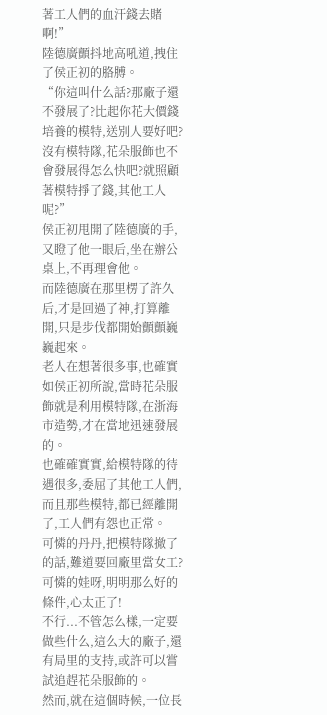著工人們的血汗錢去賭啊!”
陸德廣顫抖地高吼道,拽住了侯正初的胳膊。
“你這叫什么話?那廠子還不發展了?比起你花大價錢培養的模特,送別人要好吧?
沒有模特隊,花朵服飾也不會發展得怎么快吧?就照顧著模特掙了錢,其他工人呢?”
侯正初甩開了陸德廣的手,又瞪了他一眼后,坐在辦公桌上,不再理會他。
而陸德廣在那里楞了許久后,才是回過了神,打算離開,只是步伐都開始顫顫巍巍起來。
老人在想著很多事,也確實如侯正初所說,當時花朵服飾就是利用模特隊,在浙海市造勢,才在當地迅速發展的。
也確確實實,給模特隊的待遇很多,委屈了其他工人們,而且那些模特,都已經離開了,工人們有怨也正常。
可憐的丹丹,把模特隊撤了的話,難道要回廠里當女工?可憐的娃呀,明明那么好的條件,心太正了!
不行...不管怎么樣,一定要做些什么,這么大的廠子,還有局里的支持,或許可以嘗試追趕花朵服飾的。
然而,就在這個時候,一位長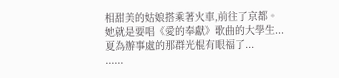相甜美的姑娘搭乘著火車,前往了京都。
她就是要唱《愛的奉獻》歌曲的大學生...
夏為辦事處的那群光棍有眼福了...
......